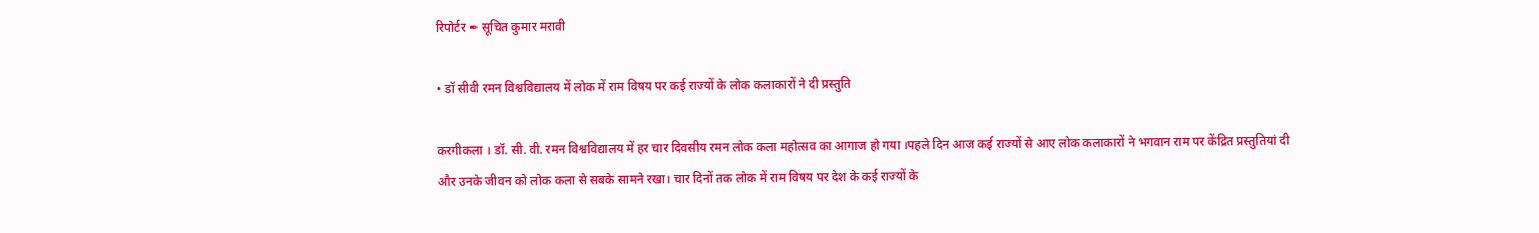रिपोर्टर ✒ सूचित कुमार मरावी

• डॉ सीवी रमन विश्वविद्यालय में लोक में राम विषय पर कई राज्यों के लोक कलाकारों ने दी प्रस्तुति

करगीकला । डॉ. सी. वी. रमन विश्वविद्यालय में हर चार दिवसीय रमन लोक कला महोत्सव का आगाज हो गया ।पहले दिन आज कई राज्यों से आए लोक कलाकारों ने भगवान राम पर केंद्रित प्रस्तुतियां दी और उनके जीवन को लोक कला से सबके सामने रखा। चार दिनों तक लोक में राम विषय पर देश के कई राज्यों के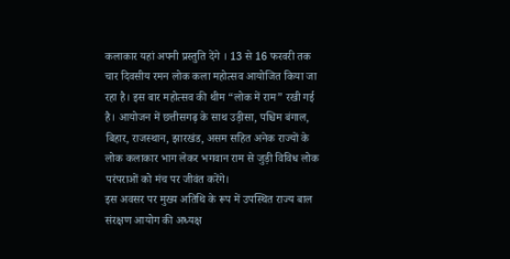कलाकार यहां अपनी प्रस्तुति देंगे । 13 से 16 फरवरी तक चार दिवसीय रमन लोक कला महोत्सव आयोजित किया जा रहा है। इस बार महोत्सव की थीम “लोक में राम” रखी गई है। आयोजन में छत्तीसगढ़ के साथ उड़ीसा, पश्चिम बंगाल, बिहार, राजस्थान, झारखंड, असम सहित अनेक राज्यों के लोक कलाकार भाग लेकर भगवान राम से जुड़ी विविध लोक परंपराओं को मंच पर जीवंत करेंगे।
इस अवसर पर मुख्य अतिथि के रूप में उपस्थित राज्य बाल संरक्षण आयोग की अध्यक्ष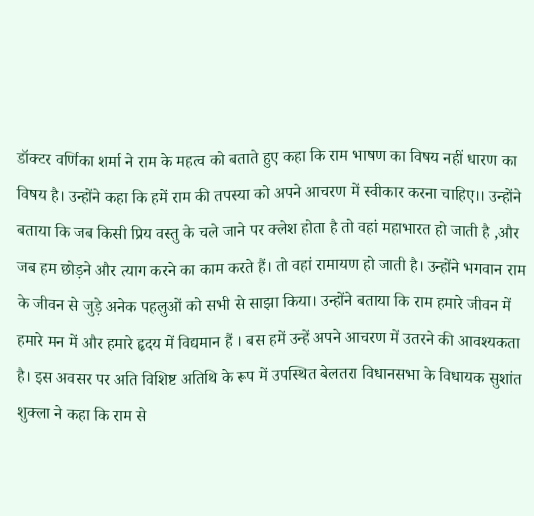डॉक्टर वर्णिका शर्मा ने राम के महत्व को बताते हुए कहा कि राम भाषण का विषय नहीं धारण का विषय है। उन्होंने कहा कि हमें राम की तपस्या को अपने आचरण में स्वीकार करना चाहिए।। उन्होंने बताया कि जब किसी प्रिय वस्तु के चले जाने पर क्लेश होता है तो वहां महाभारत हो जाती है ,और जब हम छोड़ने और त्याग करने का काम करते हैं। तो वहां रामायण हो जाती है। उन्होंने भगवान राम के जीवन से जुड़े अनेक पहलुओं को सभी से साझा किया। उन्होंने बताया कि राम हमारे जीवन में हमारे मन में और हमारे हृदय में विद्यमान हैं । बस हमें उन्हें अपने आचरण में उतरने की आवश्यकता है। इस अवसर पर अति विशिष्ट अतिथि के रूप में उपस्थित बेलतरा विधानसभा के विधायक सुशांत शुक्ला ने कहा कि राम से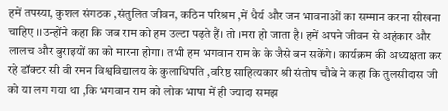हमें तपस्या, कुशल संगठक ,संतुलित जीवन, कठिन परिश्रम ,में धैर्य और जन भावनाओं का सम्मान करना सीखना चाहिए ।।उन्होंने कहा कि जब राम को हम उल्टा पढ़ते हैं। तो ।मरा हो जाता है। हमें अपने जीवन से अहंकार और लालच और बुराइयों का को मारना होगा। तभी हम भगवान राम के के जैसे बन सकेंगे। कार्यक्रम की अध्यक्षता कर रहे डॉक्टर सी वी रमन विश्वविद्यालय के कुलाधिपति ,वरिष्ठ साहित्यकार श्री संतोष चौबे ने कहा कि तुलसीदास जी को या लग गया था ,कि भगवान राम को लोक भाषा में ही ज्यादा समझ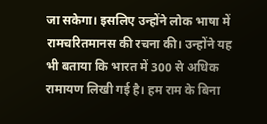जा सकेगा। इसलिए उन्होंने लोक भाषा में रामचरितमानस की रचना की। उन्होंने यह भी बताया कि भारत में 300 से अधिक रामायण लिखी गई है। हम राम के बिना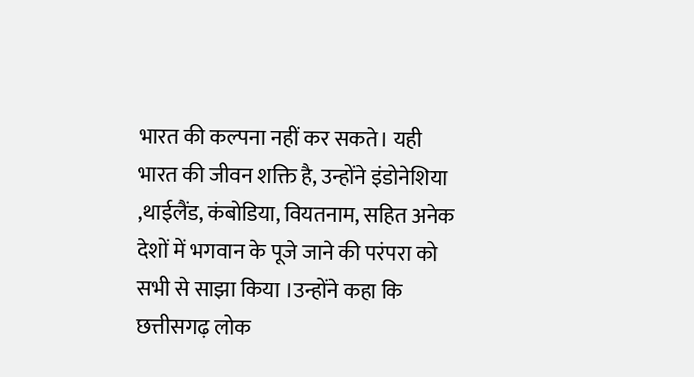भारत की कल्पना नहीं कर सकते। यही भारत की जीवन शक्ति है, उन्होंने इंडोनेशिया ,थाईलैंड, कंबोडिया, वियतनाम, सहित अनेक देशों में भगवान के पूजे जाने की परंपरा को सभी से साझा किया ।उन्होंने कहा कि छत्तीसगढ़ लोक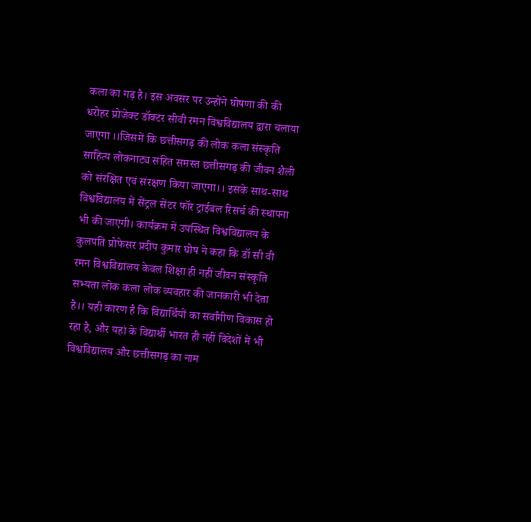कला का गढ़ है। इस अवसर पर उन्होंने घोषणा की की धरोहर प्रोजेक्ट डॉक्टर सीवी रमन विश्वविद्यालय द्वारा चलाया जाएगा ।।जिसमें कि छत्तीसगढ़ की लोक कला संस्कृति साहित्य लोकनाट्य सहित समस्त छत्तीसगढ़ की जीवन शैली को संरक्षित एवं संरक्षण किया जाएगा।। इसके साथ-साथ विश्वविद्यालय में सेंट्रल सेंटर फॉर ट्राईबल रिसर्च की स्थापना भी की जाएगी। कार्यक्रम में उपस्थित विश्वविद्यालय के कुलपति प्रोफेसर प्रदीप कुमार घोष ने कहा कि डॉ सी वी रमन विश्वविद्यालय केवल शिक्षा ही नहीं जीवन संस्कृति सभ्यता लोक कला लोक व्यवहार की जानकारी भी देता है।। यही कारण है कि विद्यार्थियों का सर्वांगीण विकास हो रहा है, और यहां के विद्यार्थी भारत ही नहीं विदेशों में भी विश्वविद्यालय और छत्तीसगढ़ का नाम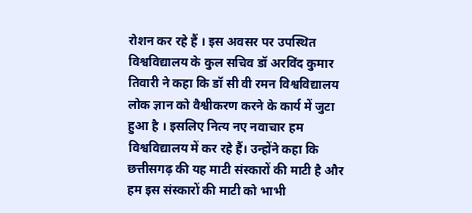रोशन कर रहे हैं । इस अवसर पर उपस्थित विश्वविद्यालय के कुल सचिव डॉ अरविंद कुमार तिवारी ने कहा कि डॉ सी वी रमन विश्वविद्यालय लोक ज्ञान को वैश्वीकरण करने के कार्य में जुटा हुआ है । इसलिए नित्य नए नवाचार हम विश्वविद्यालय में कर रहे हैं। उन्होंने कहा कि छत्तीसगढ़ की यह माटी संस्कारों की माटी है और हम इस संस्कारों की माटी को भाभी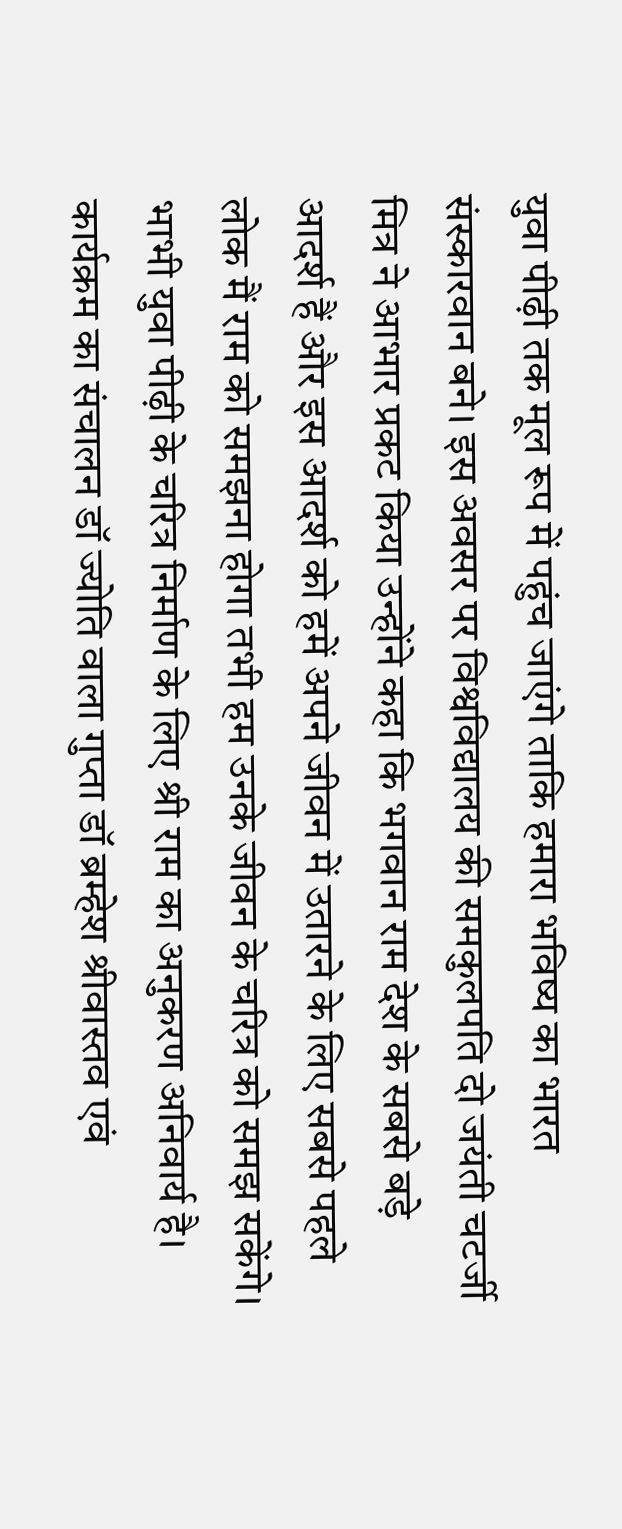युवा पीढ़ी तक मूल रूप में पहुंच जाएंगे ताकि हमारा भविष्य का भारत संस्कारवान बने। इस अवसर पर विश्वविद्यालय की समकुलपति दो जयंती चटर्जी मित्र ने आभार प्रकट किया उन्होंने कहा कि भगवान राम देश के सबसे बड़े आदर्श हैं और इस आदर्श को हमें अपने जीवन में उतारने के लिए सबसे पहले लोक मैं राम को समझना होगा तभी हम उनके जीवन के चरित्र को समझ सकेंगे। भाभी युवा पीढ़ी के चरित्र निर्माण के लिए श्री राम का अनुकरण अनिवार्य है। कार्यक्रम का संचालन डॉ ज्योति वाला गुप्ता डॉ ब्रम्हेश श्रीवास्तव एवं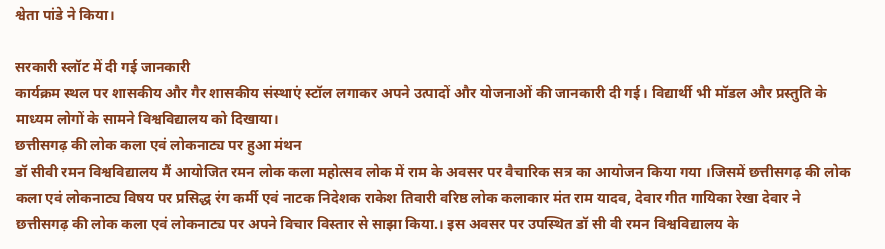श्वेता पांडे ने किया।

सरकारी स्लॉट में दी गई जानकारी
कार्यक्रम स्थल पर शासकीय और गैर शासकीय संस्थाएं स्टॉल लगाकर अपने उत्पादों और योजनाओं की जानकारी दी गई। विद्यार्थी भी मॉडल और प्रस्तुति के माध्यम लोगों के सामने विश्वविद्यालय को दिखाया।
छत्तीसगढ़ की लोक कला एवं लोकनाट्य पर हुआ मंथन
डॉ सीवी रमन विश्वविद्यालय मैं आयोजित रमन लोक कला महोत्सव लोक में राम के अवसर पर वैचारिक सत्र का आयोजन किया गया ।जिसमें छत्तीसगढ़ की लोक कला एवं लोकनाट्य विषय पर प्रसिद्ध रंग कर्मी एवं नाटक निदेशक राकेश तिवारी वरिष्ठ लोक कलाकार मंत राम यादव, देवार गीत गायिका रेखा देवार ने छत्तीसगढ़ की लोक कला एवं लोकनाट्य पर अपने विचार विस्तार से साझा किया.। इस अवसर पर उपस्थित डॉ सी वी रमन विश्वविद्यालय के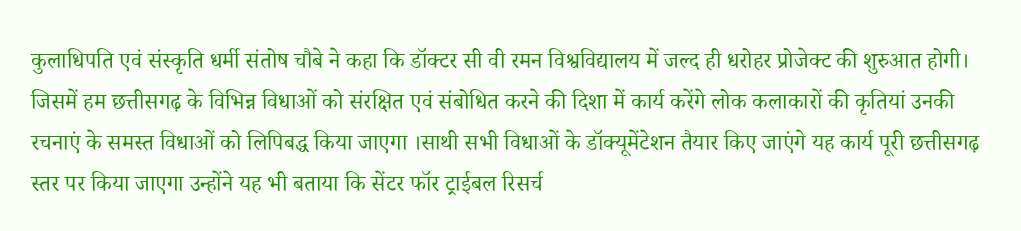कुलाधिपति एवं संस्कृति धर्मी संतोष चौबे ने कहा कि डॉक्टर सी वी रमन विश्वविद्यालय में जल्द ही धरोहर प्रोजेक्ट की शुरुआत होगी। जिसमें हम छत्तीसगढ़ के विभिन्न विधाओं को संरक्षित एवं संबोधित करने की दिशा में कार्य करेंगे लोक कलाकारों की कृतियां उनकी रचनाएं के समस्त विधाओं को लिपिबद्ध किया जाएगा ।साथी सभी विधाओं के डॉक्यूमेंटेशन तैयार किए जाएंगे यह कार्य पूरी छत्तीसगढ़ स्तर पर किया जाएगा उन्होंने यह भी बताया कि सेंटर फॉर ट्राईबल रिसर्च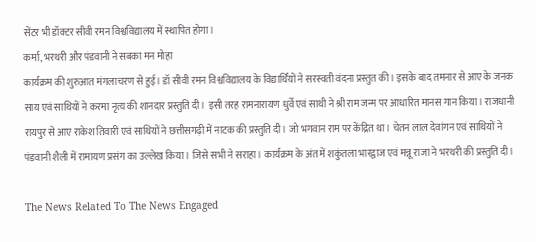सेंटर भी डॉक्टर सीवी रमन विश्वविद्यालय में स्थापित होगा।
कर्मा, भरथरी और पंडवानी ने सबका मन मोहा
कार्यक्रम की शुरुआत मंगलाचरण से हुई। डॉ सीवी रमन विश्वविद्यालय के विद्यार्थियों ने सरस्वती वंदना प्रस्तुत की । इसके बाद तमनार से आए के जनक साय एवं साथियों ने करमा नृत्य की शानदार प्रस्तुति दी। इसी तरह रामनारायण धुर्वे एवं साथी ने श्री राम जन्म पर आधारित मानस गान किया। राजधानी रायपुर से आए राकेश तिवारी एवं साथियों ने छत्तीसगढ़ी में नाटक की प्रस्तुति दी। जो भगवान राम पर केंद्रित था। चेतन लाल देवांगन एवं साथियों ने पंडवानी शैली में रामायण प्रसंग का उल्लेख किया। जिसे सभी ने सराहा। कार्यक्रम के अंत में शकुंतला भारद्वाज एवं मन्नू राजा ने भरथरी की प्रस्तुति दी।

The News Related To The News Engaged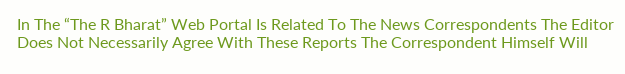In The “The R Bharat” Web Portal Is Related To The News Correspondents The Editor Does Not Necessarily Agree With These Reports The Correspondent Himself Will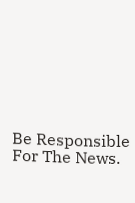Be Responsible For The News.